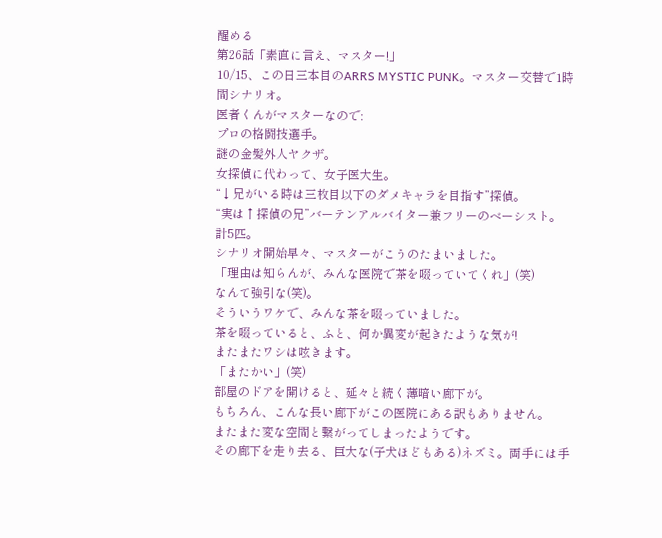醒める
第26話「素直に言え、マスター!」
10/15、この日三本目のARRS MYSTIC PUNK。マスター交替で1時間シナリオ。
医者くんがマスターなので:
プロの格闘技選手。
謎の金髪外人ヤクザ。
女探偵に代わって、女子医大生。
“↓兄がいる時は三枚目以下のダメキャラを目指す”探偵。
“実は↑探偵の兄”バーテンアルバイター兼フリーのベーシスト。
計5匹。
シナリオ開始早々、マスターがこうのたまいました。
「理由は知らんが、みんな医院で茶を啜っていてくれ」(笑)
なんて強引な(笑)。
そういうワケで、みんな茶を啜っていました。
茶を啜っていると、ふと、何か異変が起きたような気が!
またまたワシは呟きます。
「またかい」(笑)
部屋のドアを開けると、延々と続く薄暗い廊下が。
もちろん、こんな長い廊下がこの医院にある訳もありません。
またまた変な空間と繋がってしまったようです。
その廊下を走り去る、巨大な(子犬ほどもある)ネズミ。両手には手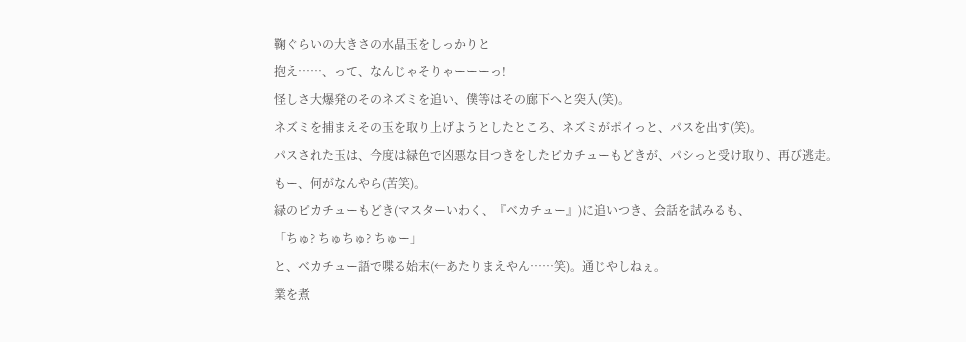鞠ぐらいの大きさの水晶玉をしっかりと
抱え……、って、なんじゃそりゃーーーっ!
怪しさ大爆発のそのネズミを追い、僕等はその廊下へと突入(笑)。
ネズミを捕まえその玉を取り上げようとしたところ、ネズミがポイっと、パスを出す(笑)。
パスされた玉は、今度は緑色で凶悪な目つきをしたピカチューもどきが、パシっと受け取り、再び逃走。
もー、何がなんやら(苦笑)。
緑のピカチューもどき(マスターいわく、『ベカチュー』)に追いつき、会話を試みるも、
「ちゅ? ちゅちゅ? ちゅー」
と、ベカチュー語で喋る始末(←あたりまえやん……笑)。通じやしねぇ。
業を煮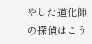やした道化師
の探偵はこう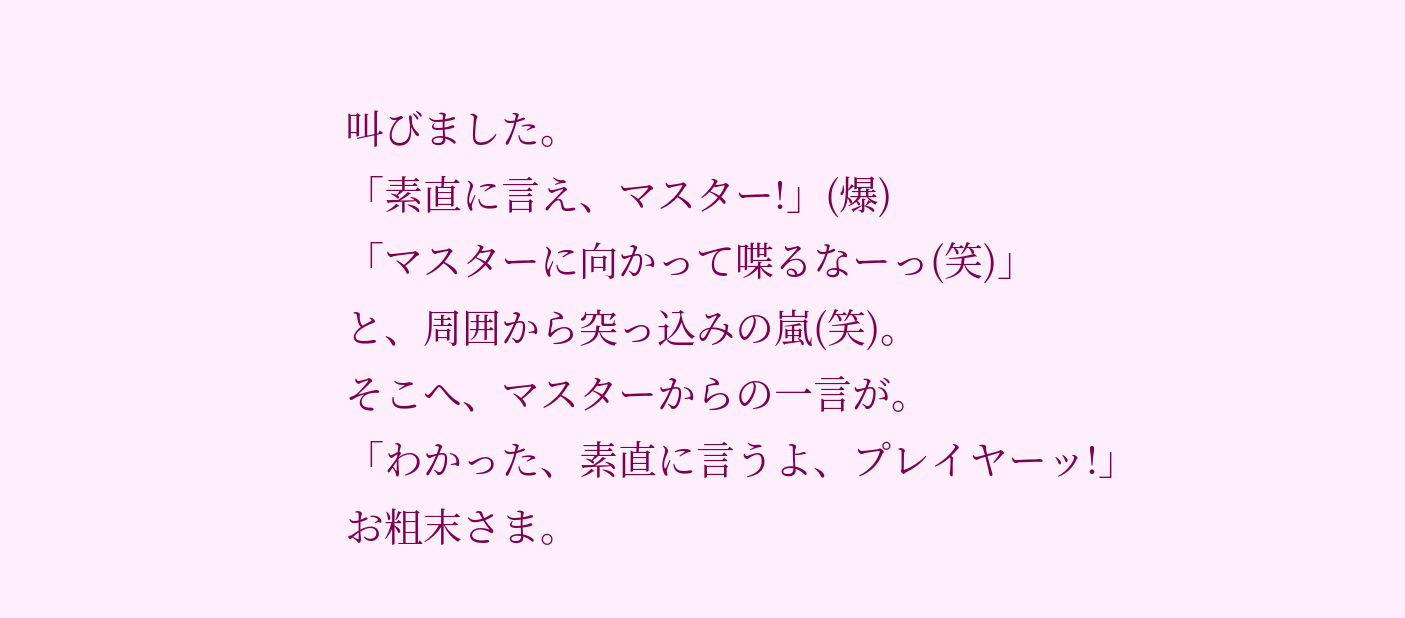叫びました。
「素直に言え、マスター!」(爆)
「マスターに向かって喋るなーっ(笑)」
と、周囲から突っ込みの嵐(笑)。
そこへ、マスターからの一言が。
「わかった、素直に言うよ、プレイヤーッ!」
お粗末さま。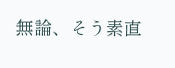無論、そう素直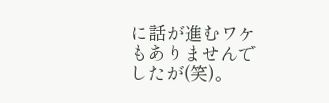に話が進むワケもありませんでしたが(笑)。